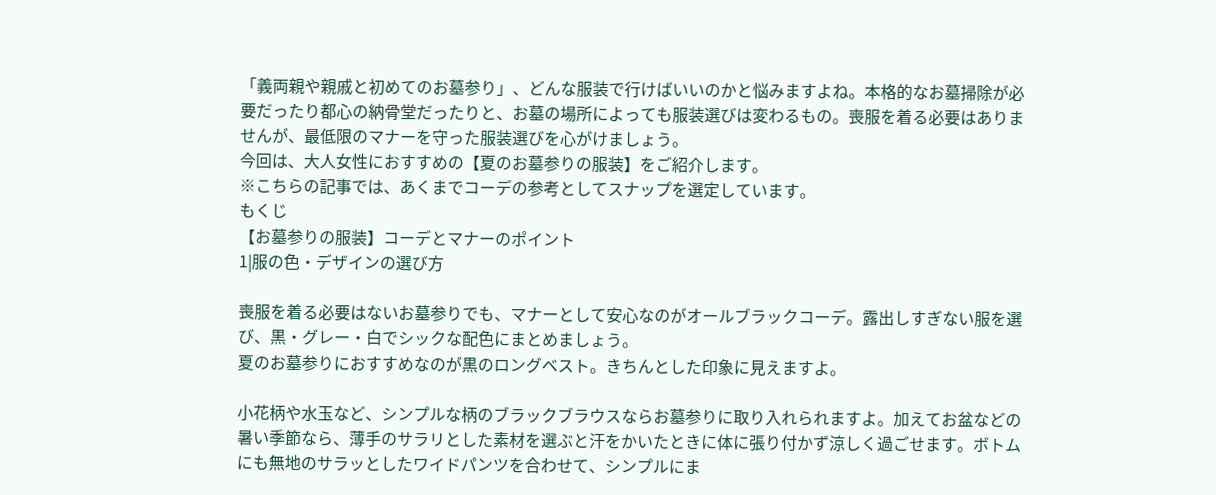「義両親や親戚と初めてのお墓参り」、どんな服装で行けばいいのかと悩みますよね。本格的なお墓掃除が必要だったり都心の納骨堂だったりと、お墓の場所によっても服装選びは変わるもの。喪服を着る必要はありませんが、最低限のマナーを守った服装選びを心がけましょう。
今回は、大人女性におすすめの【夏のお墓参りの服装】をご紹介します。
※こちらの記事では、あくまでコーデの参考としてスナップを選定しています。
もくじ
【お墓参りの服装】コーデとマナーのポイント
1|服の色・デザインの選び方

喪服を着る必要はないお墓参りでも、マナーとして安心なのがオールブラックコーデ。露出しすぎない服を選び、黒・グレー・白でシックな配色にまとめましょう。
夏のお墓参りにおすすめなのが黒のロングベスト。きちんとした印象に見えますよ。

小花柄や水玉など、シンプルな柄のブラックブラウスならお墓参りに取り入れられますよ。加えてお盆などの暑い季節なら、薄手のサラリとした素材を選ぶと汗をかいたときに体に張り付かず涼しく過ごせます。ボトムにも無地のサラッとしたワイドパンツを合わせて、シンプルにま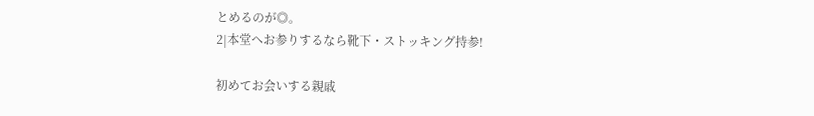とめるのが◎。
2|本堂へお参りするなら靴下・ストッキング持参!

初めてお会いする親戚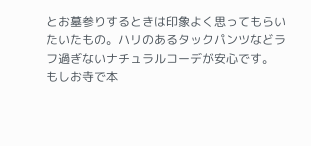とお墓参りするときは印象よく思ってもらいたいたもの。ハリのあるタックパンツなどラフ過ぎないナチュラルコーデが安心です。
もしお寺で本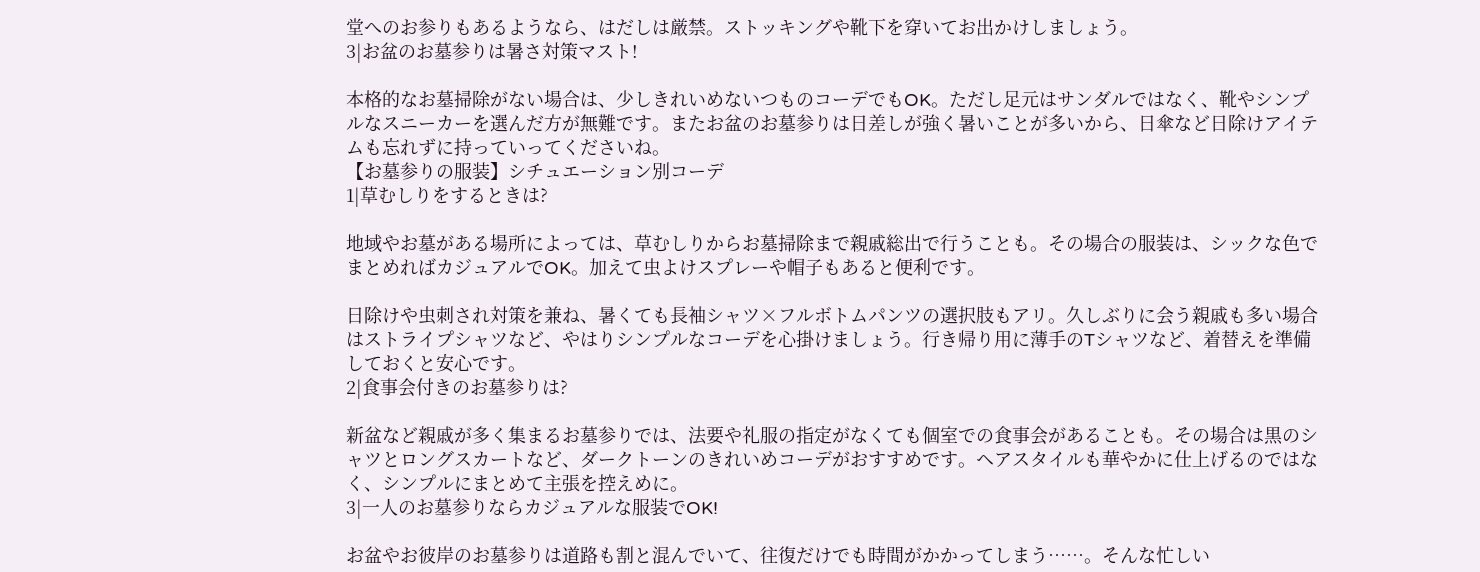堂へのお参りもあるようなら、はだしは厳禁。ストッキングや靴下を穿いてお出かけしましょう。
3|お盆のお墓参りは暑さ対策マスト!

本格的なお墓掃除がない場合は、少しきれいめないつものコーデでもOK。ただし足元はサンダルではなく、靴やシンプルなスニーカーを選んだ方が無難です。またお盆のお墓参りは日差しが強く暑いことが多いから、日傘など日除けアイテムも忘れずに持っていってくださいね。
【お墓参りの服装】シチュエーション別コーデ
1|草むしりをするときは?

地域やお墓がある場所によっては、草むしりからお墓掃除まで親戚総出で行うことも。その場合の服装は、シックな色でまとめればカジュアルでOK。加えて虫よけスプレーや帽子もあると便利です。

日除けや虫刺され対策を兼ね、暑くても長袖シャツ×フルボトムパンツの選択肢もアリ。久しぶりに会う親戚も多い場合はストライプシャツなど、やはりシンプルなコーデを心掛けましょう。行き帰り用に薄手のTシャツなど、着替えを準備しておくと安心です。
2|食事会付きのお墓参りは?

新盆など親戚が多く集まるお墓参りでは、法要や礼服の指定がなくても個室での食事会があることも。その場合は黒のシャツとロングスカートなど、ダークトーンのきれいめコーデがおすすめです。ヘアスタイルも華やかに仕上げるのではなく、シンプルにまとめて主張を控えめに。
3|一人のお墓参りならカジュアルな服装でOK!

お盆やお彼岸のお墓参りは道路も割と混んでいて、往復だけでも時間がかかってしまう……。そんな忙しい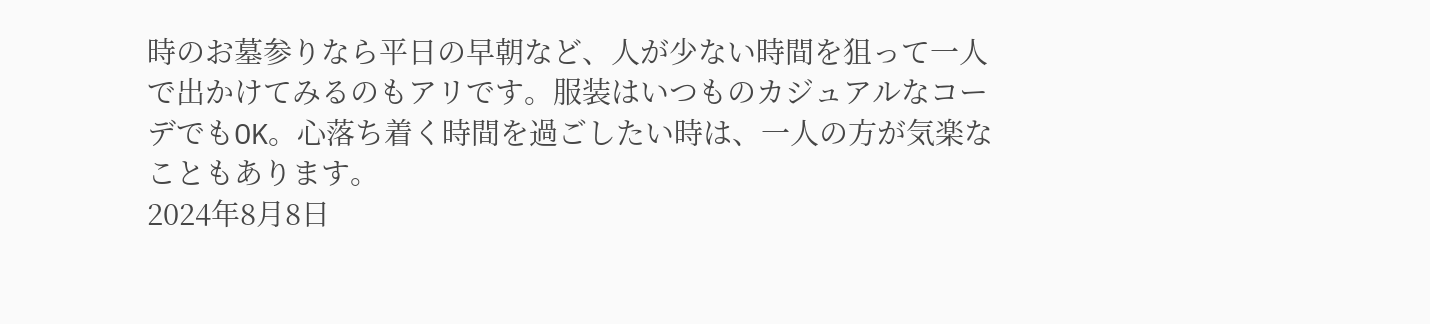時のお墓参りなら平日の早朝など、人が少ない時間を狙って一人で出かけてみるのもアリです。服装はいつものカジュアルなコーデでもOK。心落ち着く時間を過ごしたい時は、一人の方が気楽なこともあります。
2024年8月8日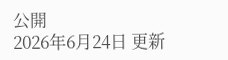公開
2026年6月24日 更新